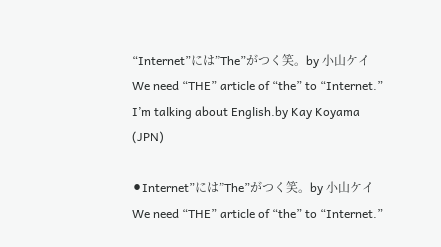“Internet”には”The”がつく笑。by 小山ケイ We need “THE” article of “the” to “Internet.” I’m talking about English.by Kay Koyama (JPN)

⚫Internet”には”The”がつく笑。by 小山ケイ We need “THE” article of “the” to “Internet.”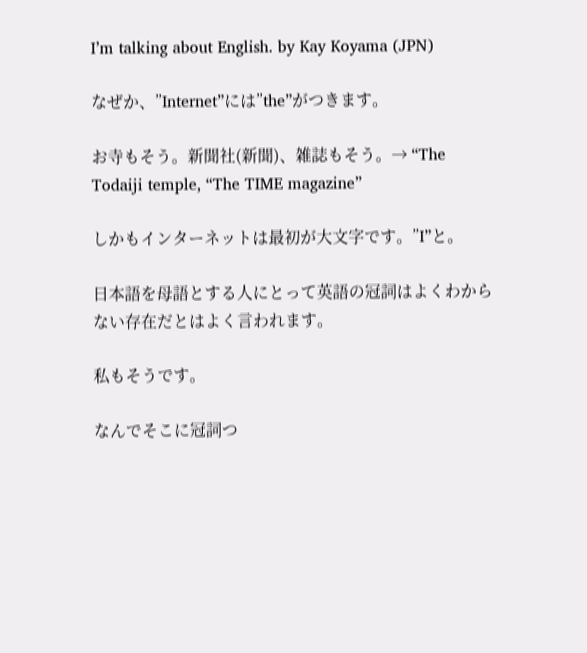I’m talking about English. by Kay Koyama (JPN)

なぜか、”Internet”には”the”がつきます。

お寺もそう。新聞社(新聞)、雑誌もそう。→ “The Todaiji temple, “The TIME magazine”

しかもインターネットは最初が大文字です。”I”と。

日本語を母語とする人にとって英語の冠詞はよくわからない存在だとはよく言われます。

私もそうです。

なんでそこに冠詞つ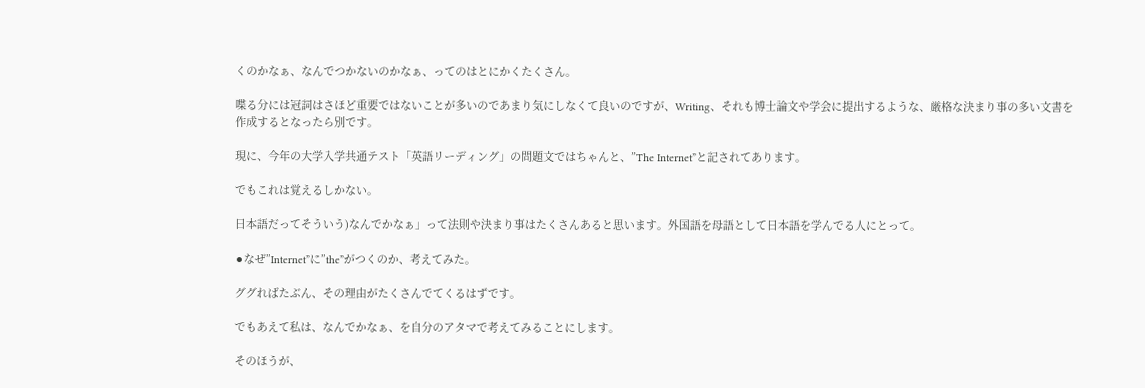くのかなぁ、なんでつかないのかなぁ、ってのはとにかくたくさん。

喋る分には冠詞はさほど重要ではないことが多いのであまり気にしなくて良いのですが、Writing、それも博士論文や学会に提出するような、厳格な決まり事の多い文書を作成するとなったら別です。

現に、今年の大学入学共通テスト「英語リーディング」の問題文ではちゃんと、”The Internet”と記されてあります。

でもこれは覚えるしかない。

日本語だってそういう)なんでかなぁ」って法則や決まり事はたくさんあると思います。外国語を母語として日本語を学んでる人にとって。

⚫なぜ”Internet”に”the”がつくのか、考えてみた。

ググればたぶん、その理由がたくさんでてくるはずです。

でもあえて私は、なんでかなぁ、を自分のアタマで考えてみることにします。

そのほうが、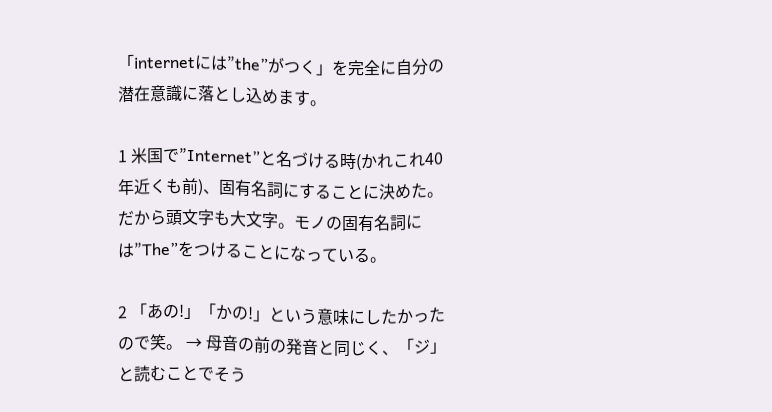「internetには”the”がつく」を完全に自分の潜在意識に落とし込めます。

1 米国で”Internet”と名づける時(かれこれ40年近くも前)、固有名詞にすることに決めた。だから頭文字も大文字。モノの固有名詞には”The”をつけることになっている。

2 「あの!」「かの!」という意味にしたかったので笑。 → 母音の前の発音と同じく、「ジ」と読むことでそう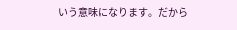いう意味になります。だから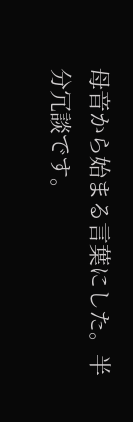母音から始まる言葉にした。半分冗談です。